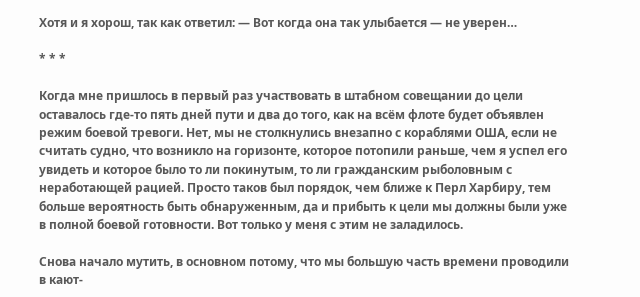Хотя и я хорош, так как ответил: — Вот когда она так улыбается — не уверен…

* * *

Когда мне пришлось в первый раз участвовать в штабном совещании до цели оставалось где-то пять дней пути и два до того, как на всём флоте будет объявлен режим боевой тревоги. Нет, мы не столкнулись внезапно с кораблями ОША, если не считать судно, что возникло на горизонте, которое потопили раньше, чем я успел его увидеть и которое было то ли покинутым, то ли гражданским рыболовным с неработающей рацией. Просто таков был порядок, чем ближе к Перл Харбиру, тем больше вероятность быть обнаруженным, да и прибыть к цели мы должны были уже в полной боевой готовности. Вот только у меня с этим не заладилось.

Снова начало мутить, в основном потому, что мы большую часть времени проводили в кают-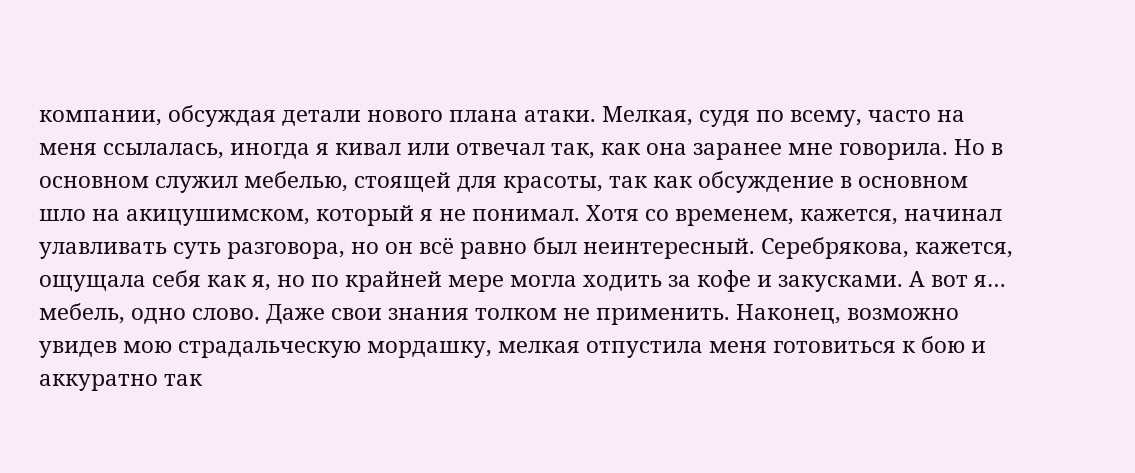компании, обсуждая детали нового плана атаки. Мелкая, судя по всему, часто на меня ссылалась, иногда я кивал или отвечал так, как она заранее мне говорила. Но в основном служил мебелью, стоящей для красоты, так как обсуждение в основном шло на акицушимском, который я не понимал. Хотя со временем, кажется, начинал улавливать суть разговора, но он всё равно был неинтересный. Серебрякова, кажется, ощущала себя как я, но по крайней мере могла ходить за кофе и закусками. А вот я… мебель, одно слово. Даже свои знания толком не применить. Наконец, возможно увидев мою страдальческую мордашку, мелкая отпустила меня готовиться к бою и аккуратно так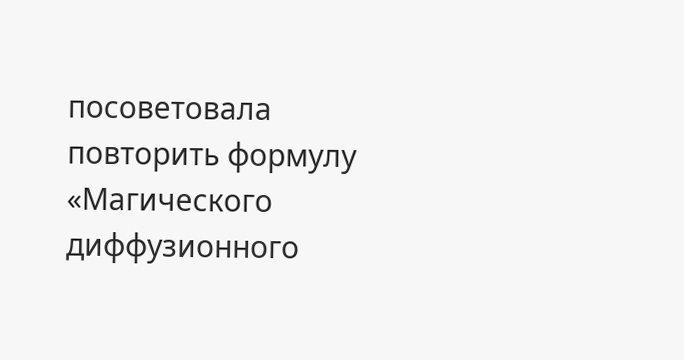посоветовала повторить формулу «Магического диффузионного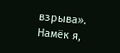взрыва». Намёк я,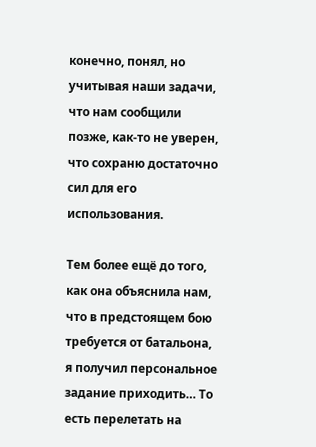конечно, понял, но учитывая наши задачи, что нам сообщили позже, как-то не уверен, что сохраню достаточно сил для его использования.

Тем более ещё до того, как она объяснила нам, что в предстоящем бою требуется от батальона, я получил персональное задание приходить… То есть перелетать на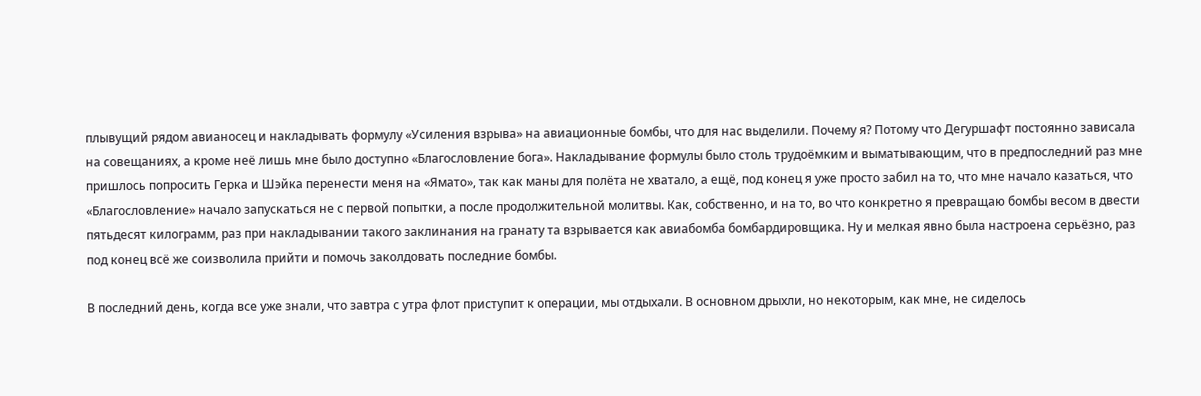плывущий рядом авианосец и накладывать формулу «Усиления взрыва» на авиационные бомбы, что для нас выделили. Почему я? Потому что Дегуршафт постоянно зависала на совещаниях, а кроме неё лишь мне было доступно «Благословление бога». Накладывание формулы было столь трудоёмким и выматывающим, что в предпоследний раз мне пришлось попросить Герка и Шэйка перенести меня на «Ямато», так как маны для полёта не хватало, а ещё, под конец я уже просто забил на то, что мне начало казаться, что «Благословление» начало запускаться не с первой попытки, а после продолжительной молитвы. Как, собственно, и на то, во что конкретно я превращаю бомбы весом в двести пятьдесят килограмм, раз при накладывании такого заклинания на гранату та взрывается как авиабомба бомбардировщика. Ну и мелкая явно была настроена серьёзно, раз под конец всё же соизволила прийти и помочь заколдовать последние бомбы.

В последний день, когда все уже знали, что завтра с утра флот приступит к операции, мы отдыхали. В основном дрыхли, но некоторым, как мне, не сиделось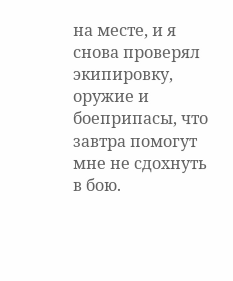на месте, и я снова проверял экипировку, оружие и боеприпасы, что завтра помогут мне не сдохнуть в бою.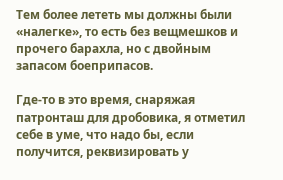Тем более лететь мы должны были «налегке», то есть без вещмешков и прочего барахла, но с двойным запасом боеприпасов.

Где-то в это время, снаряжая патронташ для дробовика, я отметил себе в уме, что надо бы, если получится, реквизировать у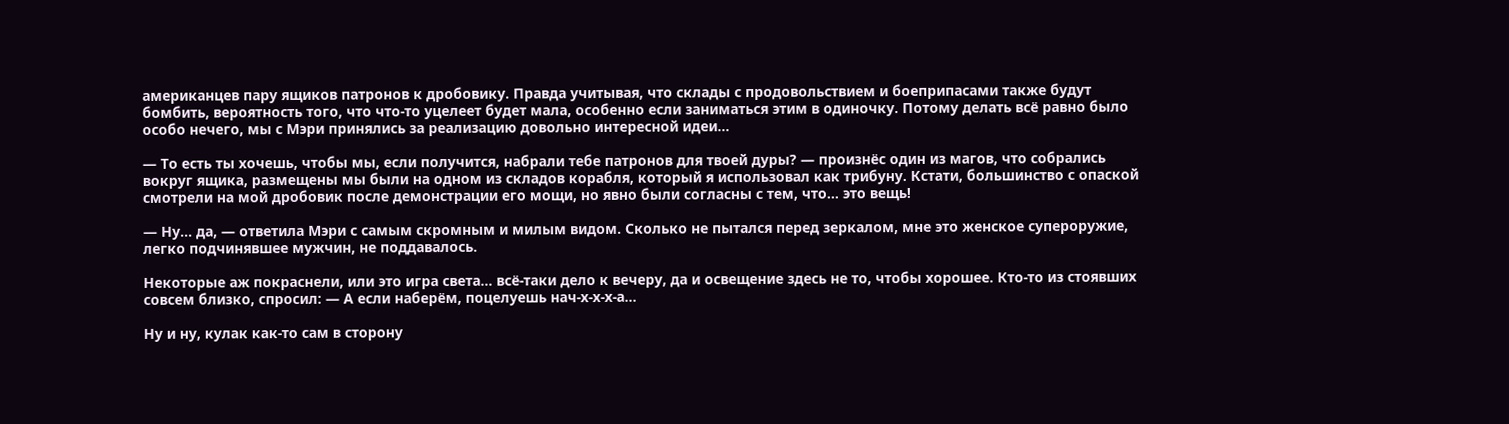американцев пару ящиков патронов к дробовику. Правда учитывая, что склады с продовольствием и боеприпасами также будут бомбить, вероятность того, что что-то уцелеет будет мала, особенно если заниматься этим в одиночку. Потому делать всё равно было особо нечего, мы с Мэри принялись за реализацию довольно интересной идеи…

— То есть ты хочешь, чтобы мы, если получится, набрали тебе патронов для твоей дуры? — произнёс один из магов, что собрались вокруг ящика, размещены мы были на одном из складов корабля, который я использовал как трибуну. Кстати, большинство с опаской смотрели на мой дробовик после демонстрации его мощи, но явно были согласны с тем, что… это вещь!

— Ну… да, — ответила Мэри с самым скромным и милым видом. Сколько не пытался перед зеркалом, мне это женское супероружие, легко подчинявшее мужчин, не поддавалось.

Некоторые аж покраснели, или это игра света… всё-таки дело к вечеру, да и освещение здесь не то, чтобы хорошее. Кто-то из стоявших совсем близко, спросил: — А если наберём, поцелуешь нач-х-х-х-а…

Ну и ну, кулак как-то сам в сторону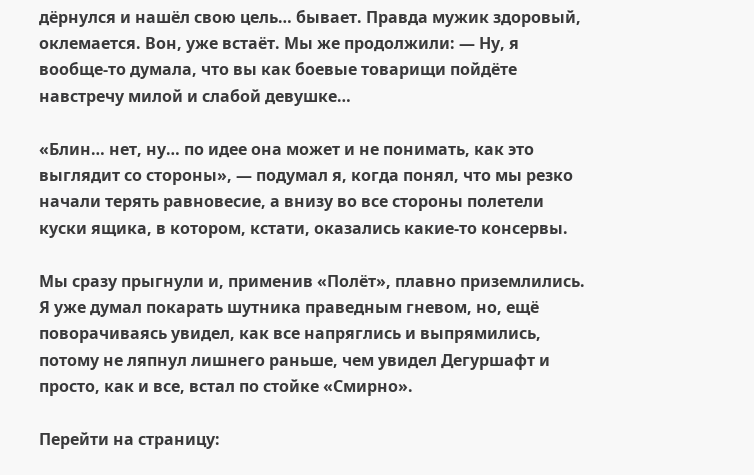дёрнулся и нашёл свою цель… бывает. Правда мужик здоровый, оклемается. Вон, уже встаёт. Мы же продолжили: — Ну, я вообще-то думала, что вы как боевые товарищи пойдёте навстречу милой и слабой девушке…

«Блин… нет, ну… по идее она может и не понимать, как это выглядит со стороны», — подумал я, когда понял, что мы резко начали терять равновесие, а внизу во все стороны полетели куски ящика, в котором, кстати, оказались какие-то консервы.

Мы сразу прыгнули и, применив «Полёт», плавно приземлились. Я уже думал покарать шутника праведным гневом, но, ещё поворачиваясь увидел, как все напряглись и выпрямились, потому не ляпнул лишнего раньше, чем увидел Дегуршафт и просто, как и все, встал по стойке «Смирно».

Перейти на страницу: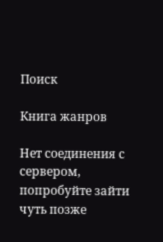Поиск

Книга жанров

Нет соединения с сервером, попробуйте зайти чуть позже